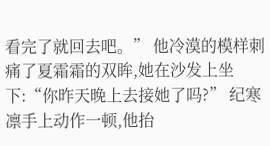看完了就回去吧。” 他冷漠的模样刺痛了夏霜霜的双眸,她在沙发上坐下:“你昨天晚上去接她了吗?” 纪寒凛手上动作一顿,他抬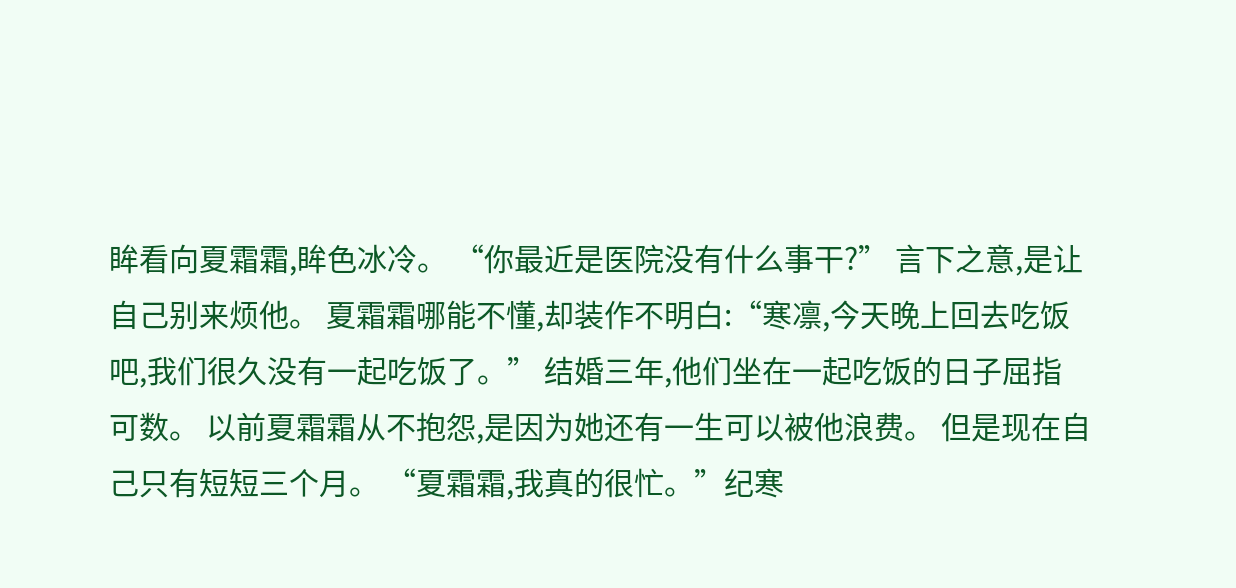眸看向夏霜霜,眸色冰冷。 “你最近是医院没有什么事干?” 言下之意,是让自己别来烦他。 夏霜霜哪能不懂,却装作不明白:“寒凛,今天晚上回去吃饭吧,我们很久没有一起吃饭了。” 结婚三年,他们坐在一起吃饭的日子屈指可数。 以前夏霜霜从不抱怨,是因为她还有一生可以被他浪费。 但是现在自己只有短短三个月。 “夏霜霜,我真的很忙。”纪寒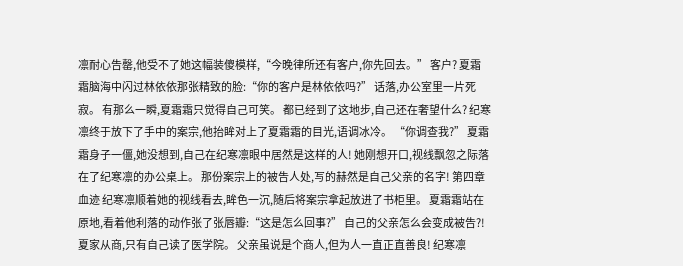凛耐心告罄,他受不了她这幅装傻模样,“今晚律所还有客户,你先回去。” 客户? 夏霜霜脑海中闪过林依依那张精致的脸:“你的客户是林依依吗?” 话落,办公室里一片死寂。 有那么一瞬,夏霜霜只觉得自己可笑。 都已经到了这地步,自己还在奢望什么? 纪寒凛终于放下了手中的案宗,他抬眸对上了夏霜霜的目光,语调冰冷。 “你调查我?” 夏霜霜身子一僵,她没想到,自己在纪寒凛眼中居然是这样的人! 她刚想开口,视线飘忽之际落在了纪寒凛的办公桌上。 那份案宗上的被告人处,写的赫然是自己父亲的名字! 第四章 血迹 纪寒凛顺着她的视线看去,眸色一沉,随后将案宗拿起放进了书柜里。 夏霜霜站在原地,看着他利落的动作张了张唇瓣:“这是怎么回事?” 自己的父亲怎么会变成被告?! 夏家从商,只有自己读了医学院。 父亲虽说是个商人,但为人一直正直善良! 纪寒凛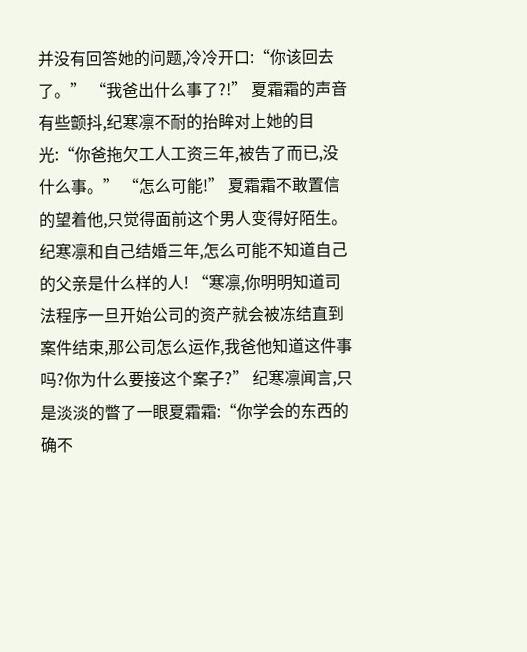并没有回答她的问题,冷冷开口:“你该回去了。” “我爸出什么事了?!” 夏霜霜的声音有些颤抖,纪寒凛不耐的抬眸对上她的目光:“你爸拖欠工人工资三年,被告了而已,没什么事。” “怎么可能!” 夏霜霜不敢置信的望着他,只觉得面前这个男人变得好陌生。 纪寒凛和自己结婚三年,怎么可能不知道自己的父亲是什么样的人! “寒凛,你明明知道司法程序一旦开始公司的资产就会被冻结直到案件结束,那公司怎么运作,我爸他知道这件事吗?你为什么要接这个案子?” 纪寒凛闻言,只是淡淡的瞥了一眼夏霜霜:“你学会的东西的确不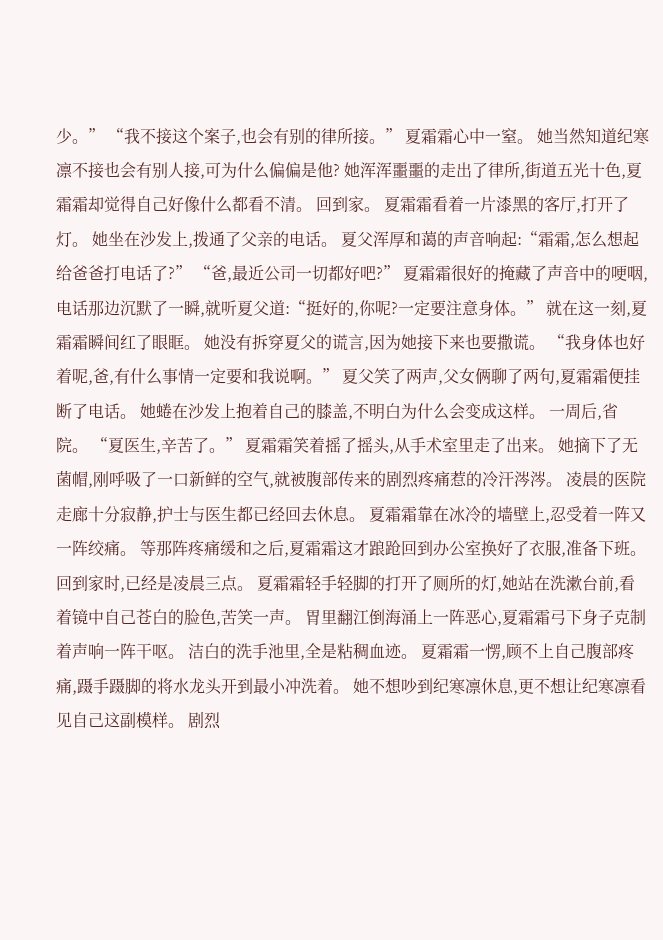少。” “我不接这个案子,也会有别的律所接。” 夏霜霜心中一窒。 她当然知道纪寒凛不接也会有别人接,可为什么偏偏是他? 她浑浑噩噩的走出了律所,街道五光十色,夏霜霜却觉得自己好像什么都看不清。 回到家。 夏霜霜看着一片漆黑的客厅,打开了灯。 她坐在沙发上,拨通了父亲的电话。 夏父浑厚和蔼的声音响起:“霜霜,怎么想起给爸爸打电话了?” “爸,最近公司一切都好吧?” 夏霜霜很好的掩藏了声音中的哽咽,电话那边沉默了一瞬,就听夏父道:“挺好的,你呢?一定要注意身体。” 就在这一刻,夏霜霜瞬间红了眼眶。 她没有拆穿夏父的谎言,因为她接下来也要撒谎。 “我身体也好着呢,爸,有什么事情一定要和我说啊。” 夏父笑了两声,父女俩聊了两句,夏霜霜便挂断了电话。 她蜷在沙发上抱着自己的膝盖,不明白为什么会变成这样。 一周后,省院。 “夏医生,辛苦了。” 夏霜霜笑着摇了摇头,从手术室里走了出来。 她摘下了无菌帽,刚呼吸了一口新鲜的空气,就被腹部传来的剧烈疼痛惹的冷汗涔涔。 凌晨的医院走廊十分寂静,护士与医生都已经回去休息。 夏霜霜靠在冰冷的墙壁上,忍受着一阵又一阵绞痛。 等那阵疼痛缓和之后,夏霜霜这才踉跄回到办公室换好了衣服,准备下班。 回到家时,已经是凌晨三点。 夏霜霜轻手轻脚的打开了厕所的灯,她站在洗漱台前,看着镜中自己苍白的脸色,苦笑一声。 胃里翻江倒海涌上一阵恶心,夏霜霜弓下身子克制着声响一阵干呕。 洁白的洗手池里,全是粘稠血迹。 夏霜霜一愣,顾不上自己腹部疼痛,蹑手蹑脚的将水龙头开到最小冲洗着。 她不想吵到纪寒凛休息,更不想让纪寒凛看见自己这副模样。 剧烈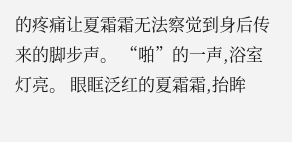的疼痛让夏霜霜无法察觉到身后传来的脚步声。 “啪”的一声,浴室灯亮。 眼眶泛红的夏霜霜,抬眸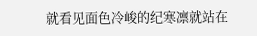就看见面色冷峻的纪寒凛就站在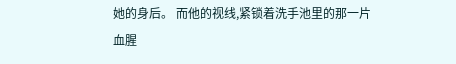她的身后。 而他的视线,紧锁着洗手池里的那一片血腥